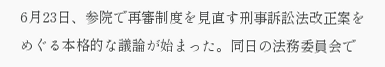6月23日、参院で再審制度を見直す刑事訴訟法改正案をめぐる本格的な議論が始まった。同日の法務委員会で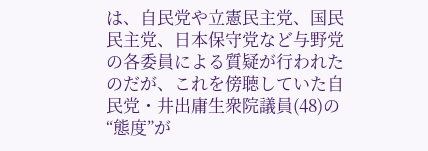は、自民党や立憲民主党、国民民主党、日本保守党など与野党の各委員による質疑が行われたのだが、これを傍聴していた自民党・井出庸生衆院議員(48)の“態度”が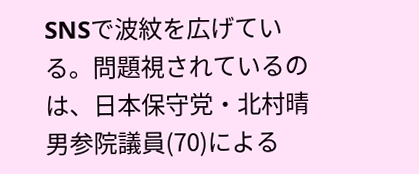SNSで波紋を広げている。問題視されているのは、日本保守党・北村晴男参院議員(70)による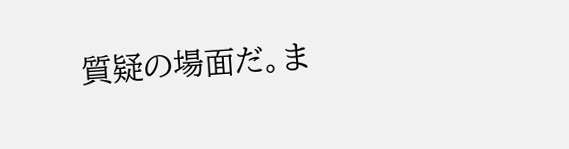質疑の場面だ。ま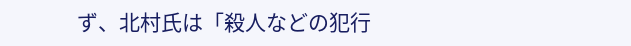ず、北村氏は「殺人などの犯行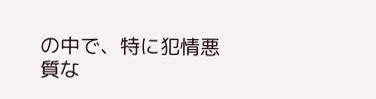の中で、特に犯情悪質な